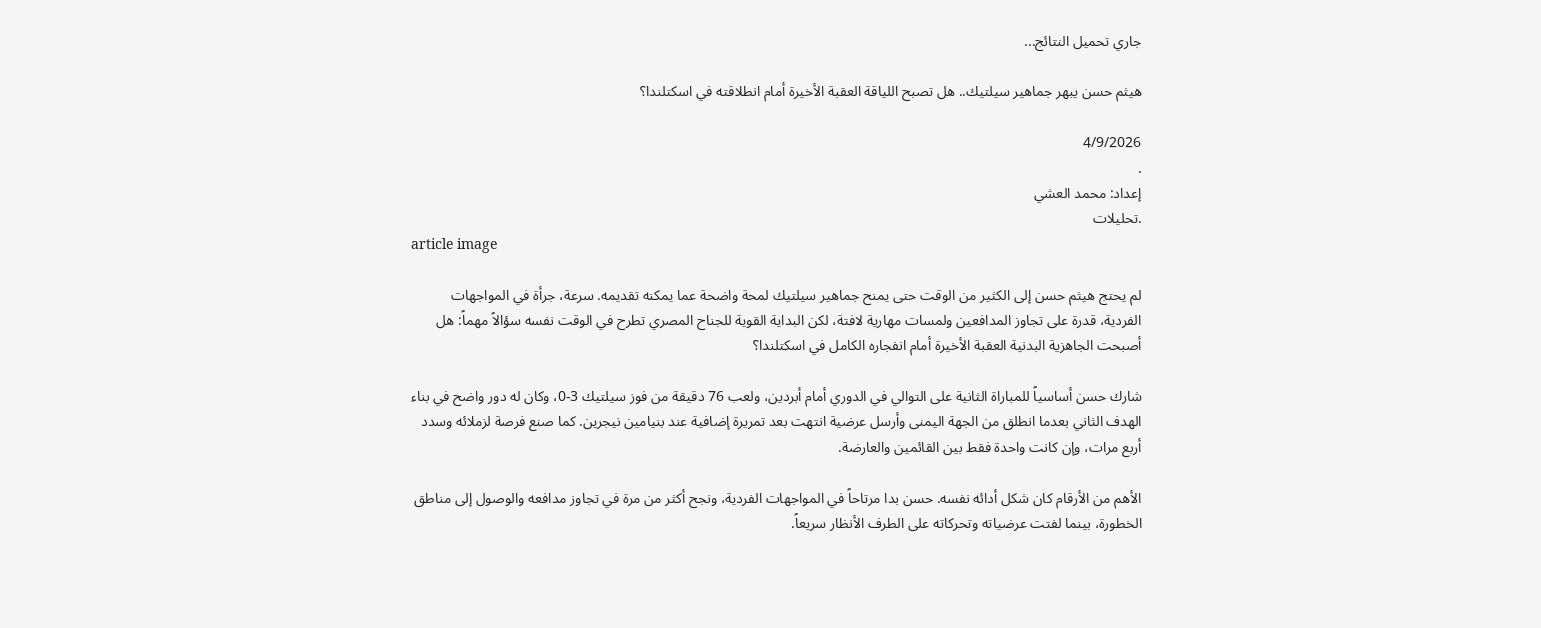جاري تحميل النتائج...

هيثم حسن يبهر جماهير سيلتيك.. هل تصبح اللياقة العقبة الأخيرة أمام انطلاقته في اسكتلندا؟

4/9/2026
.
إعداد: محمد العشي
.تحليلات
article image

لم يحتج هيثم حسن إلى الكثير من الوقت حتى يمنح جماهير سيلتيك لمحة واضحة عما يمكنه تقديمه. سرعة، جرأة في المواجهات الفردية، قدرة على تجاوز المدافعين ولمسات مهارية لافتة، لكن البداية القوية للجناح المصري تطرح في الوقت نفسه سؤالاً مهماً: هل أصبحت الجاهزية البدنية العقبة الأخيرة أمام انفجاره الكامل في اسكتلندا؟

شارك حسن أساسياً للمباراة الثانية على التوالي في الدوري أمام أبردين، ولعب 76 دقيقة من فوز سيلتيك 3-0، وكان له دور واضح في بناء الهدف الثاني بعدما انطلق من الجهة اليمنى وأرسل عرضية انتهت بعد تمريرة إضافية عند بنيامين نيجرين. كما صنع فرصة لزملائه وسدد أربع مرات، وإن كانت واحدة فقط بين القائمين والعارضة.

الأهم من الأرقام كان شكل أدائه نفسه. حسن بدا مرتاحاً في المواجهات الفردية، ونجح أكثر من مرة في تجاوز مدافعه والوصول إلى مناطق الخطورة، بينما لفتت عرضياته وتحركاته على الطرف الأنظار سريعاً.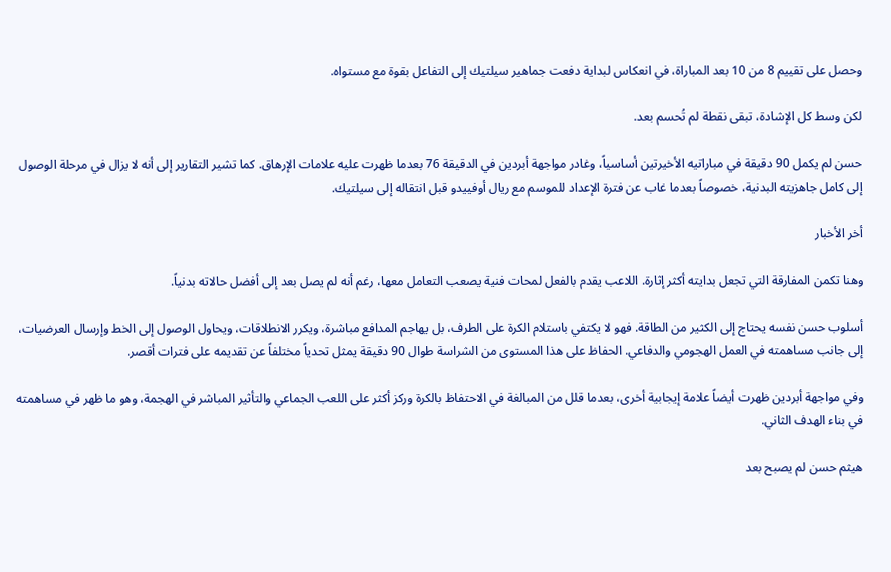وحصل على تقييم 8 من 10 بعد المباراة، في انعكاس لبداية دفعت جماهير سيلتيك إلى التفاعل بقوة مع مستواه.

لكن وسط كل الإشادة، تبقى نقطة لم تُحسم بعد.

حسن لم يكمل 90 دقيقة في مباراتيه الأخيرتين أساسياً، وغادر مواجهة أبردين في الدقيقة 76 بعدما ظهرت عليه علامات الإرهاق. كما تشير التقارير إلى أنه لا يزال في مرحلة الوصول إلى كامل جاهزيته البدنية، خصوصاً بعدما غاب عن فترة الإعداد للموسم مع ريال أوفييدو قبل انتقاله إلى سيلتيك.

أخر الأخبار

وهنا تكمن المفارقة التي تجعل بدايته أكثر إثارة. اللاعب يقدم بالفعل لمحات فنية يصعب التعامل معها، رغم أنه لم يصل بعد إلى أفضل حالاته بدنياً.

أسلوب حسن نفسه يحتاج إلى الكثير من الطاقة. فهو لا يكتفي باستلام الكرة على الطرف، بل يهاجم المدافع مباشرة، ويكرر الانطلاقات، ويحاول الوصول إلى الخط وإرسال العرضيات، إلى جانب مساهمته في العمل الهجومي والدفاعي. الحفاظ على هذا المستوى من الشراسة طوال 90 دقيقة يمثل تحدياً مختلفاً عن تقديمه على فترات أقصر.

وفي مواجهة أبردين ظهرت أيضاً علامة إيجابية أخرى، بعدما قلل من المبالغة في الاحتفاظ بالكرة وركز أكثر على اللعب الجماعي والتأثير المباشر في الهجمة، وهو ما ظهر في مساهمته في بناء الهدف الثاني.

هيثم حسن لم يصبح بعد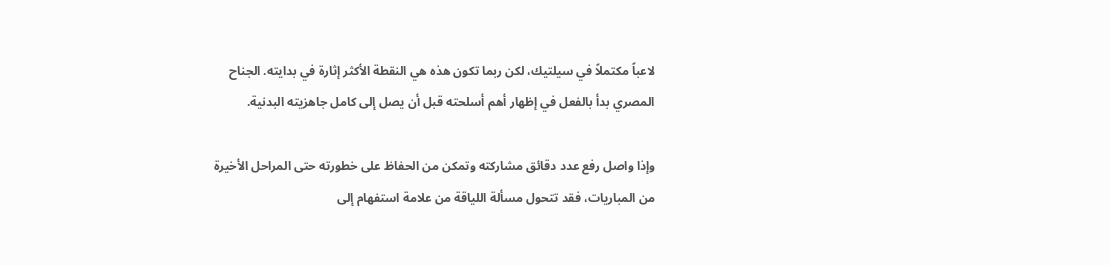لاعباً مكتملاً في سيلتيك، لكن ربما تكون هذه هي النقطة الأكثر إثارة في بدايته. الجناح المصري بدأ بالفعل في إظهار أهم أسلحته قبل أن يصل إلى كامل جاهزيته البدنية.

وإذا واصل رفع عدد دقائق مشاركته وتمكن من الحفاظ على خطورته حتى المراحل الأخيرة من المباريات، فقد تتحول مسألة اللياقة من علامة استفهام إلى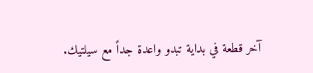آخر قطعة في بداية تبدو واعدة جداً مع سيلتيك.